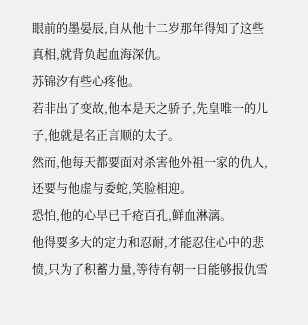眼前的墨晏辰,自从他十二岁那年得知了这些真相,就背负起血海深仇。
苏锦汐有些心疼他。
若非出了变故,他本是天之骄子,先皇唯一的儿子,他就是名正言顺的太子。
然而,他每天都要面对杀害他外祖一家的仇人,还要与他虚与委蛇,笑脸相迎。
恐怕,他的心早已千疮百孔,鲜血淋漓。
他得要多大的定力和忍耐,才能忍住心中的悲愤,只为了积蓄力量,等待有朝一日能够报仇雪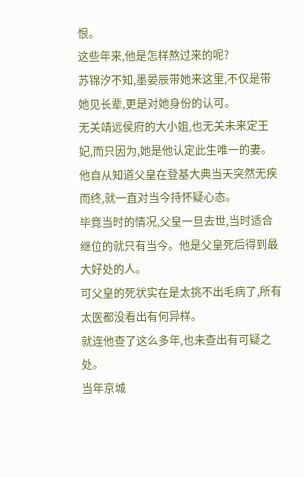恨。
这些年来,他是怎样熬过来的呢?
苏锦汐不知,墨晏辰带她来这里,不仅是带她见长辈,更是对她身份的认可。
无关靖远侯府的大小姐,也无关未来定王妃,而只因为,她是他认定此生唯一的妻。
他自从知道父皇在登基大典当天突然无疾而终,就一直对当今持怀疑心态。
毕竟当时的情况,父皇一旦去世,当时适合继位的就只有当今。他是父皇死后得到最大好处的人。
可父皇的死状实在是太挑不出毛病了,所有太医都没看出有何异样。
就连他查了这么多年,也未查出有可疑之处。
当年京城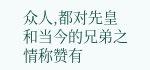众人,都对先皇和当今的兄弟之情称赞有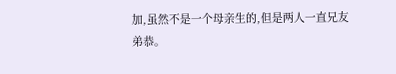加,虽然不是一个母亲生的,但是两人一直兄友弟恭。